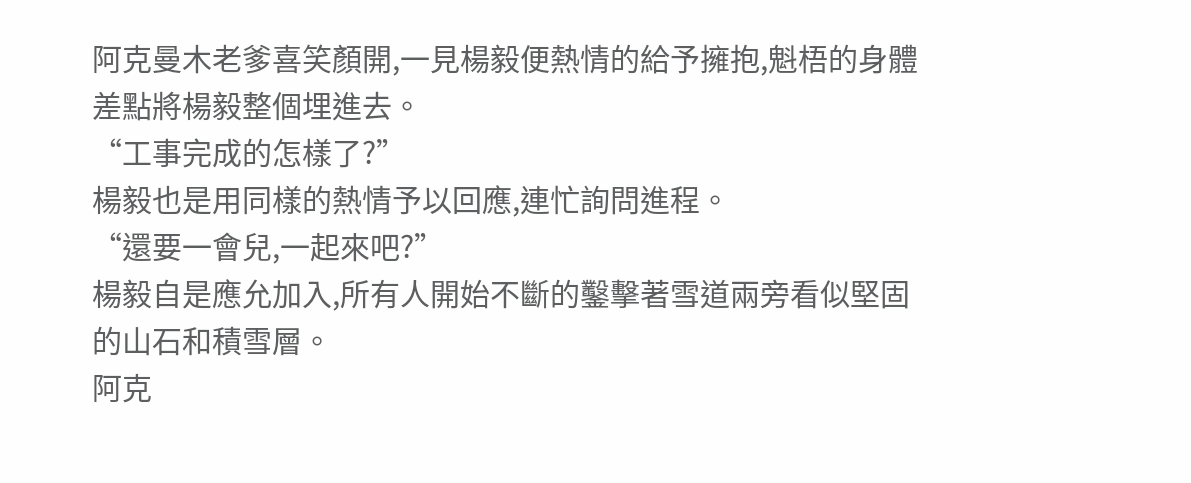阿克曼木老爹喜笑顏開,一見楊毅便熱情的給予擁抱,魁梧的身體差點將楊毅整個埋進去。
“工事完成的怎樣了?”
楊毅也是用同樣的熱情予以回應,連忙詢問進程。
“還要一會兒,一起來吧?”
楊毅自是應允加入,所有人開始不斷的鑿擊著雪道兩旁看似堅固的山石和積雪層。
阿克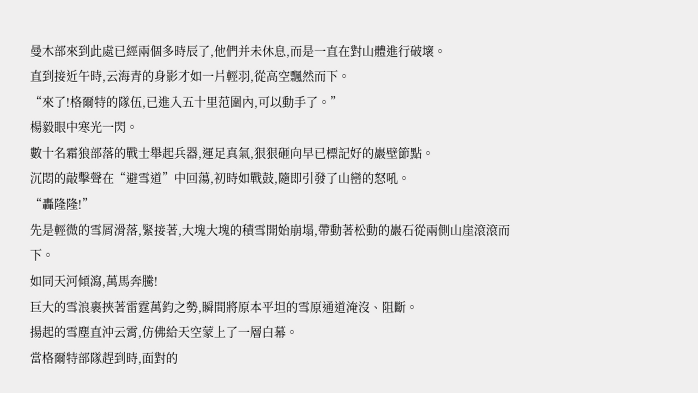曼木部來到此處已經兩個多時辰了,他們并未休息,而是一直在對山體進行破壞。
直到接近午時,云海青的身影才如一片輕羽,從高空飄然而下。
“來了!格爾特的隊伍,已進入五十里范圍內,可以動手了。”
楊毅眼中寒光一閃。
數十名霜狼部落的戰士舉起兵器,運足真氣,狠狠砸向早已標記好的巖壁節點。
沉悶的敲擊聲在“避雪道”中回蕩,初時如戰鼓,隨即引發了山巒的怒吼。
“轟隆隆!”
先是輕微的雪屑滑落,緊接著,大塊大塊的積雪開始崩塌,帶動著松動的巖石從兩側山崖滾滾而下。
如同天河傾瀉,萬馬奔騰!
巨大的雪浪裹挾著雷霆萬鈞之勢,瞬間將原本平坦的雪原通道淹沒、阻斷。
揚起的雪塵直沖云霄,仿佛給天空蒙上了一層白幕。
當格爾特部隊趕到時,面對的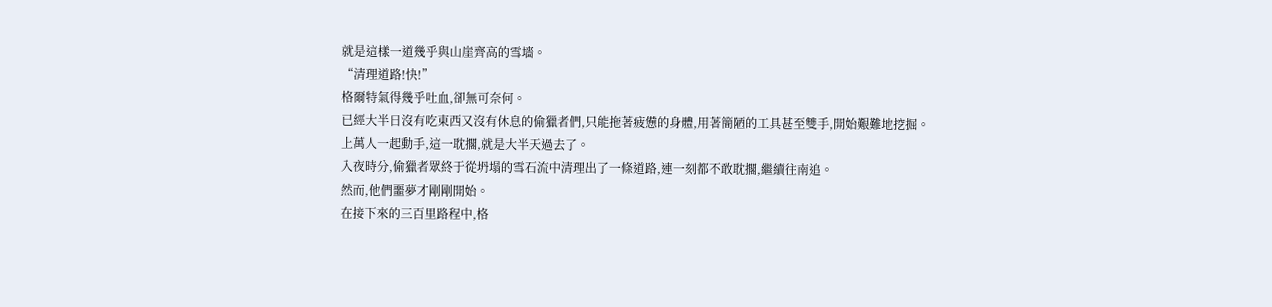就是這樣一道幾乎與山崖齊高的雪墻。
“清理道路!快!”
格爾特氣得幾乎吐血,卻無可奈何。
已經大半日沒有吃東西又沒有休息的偷獵者們,只能拖著疲憊的身體,用著簡陋的工具甚至雙手,開始艱難地挖掘。
上萬人一起動手,這一耽擱,就是大半天過去了。
入夜時分,偷獵者眾終于從坍塌的雪石流中清理出了一條道路,連一刻都不敢耽擱,繼續往南追。
然而,他們噩夢才剛剛開始。
在接下來的三百里路程中,格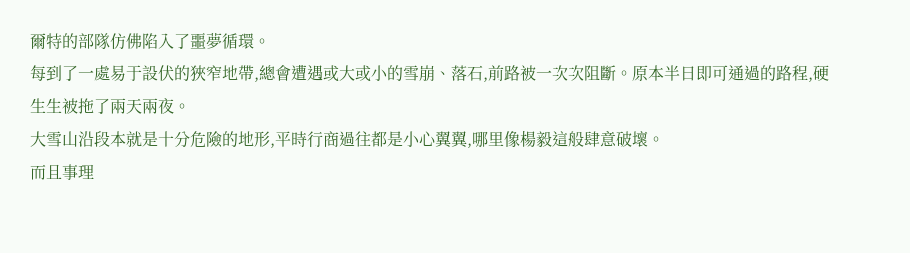爾特的部隊仿佛陷入了噩夢循環。
每到了一處易于設伏的狹窄地帶,總會遭遇或大或小的雪崩、落石,前路被一次次阻斷。原本半日即可通過的路程,硬生生被拖了兩天兩夜。
大雪山沿段本就是十分危險的地形,平時行商過往都是小心翼翼,哪里像楊毅這般肆意破壞。
而且事理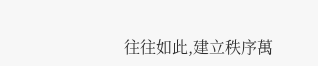往往如此,建立秩序萬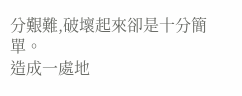分艱難,破壞起來卻是十分簡單。
造成一處地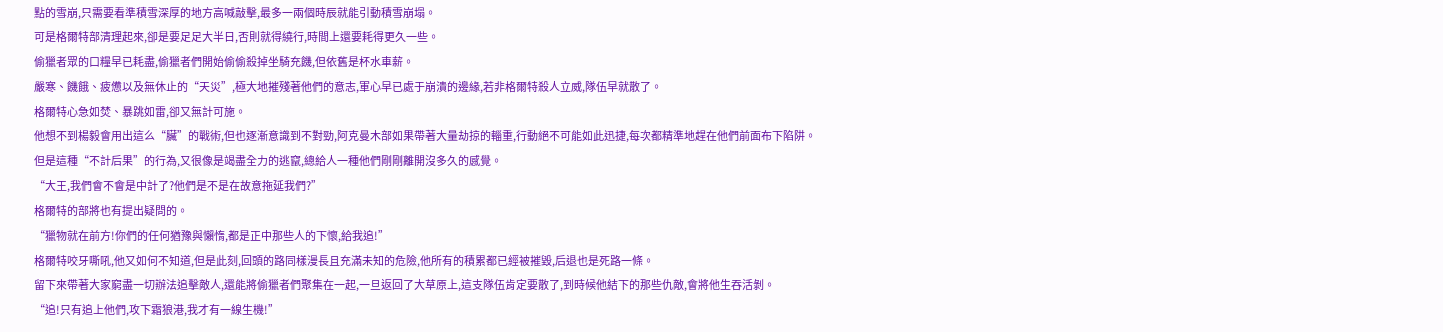點的雪崩,只需要看準積雪深厚的地方高喊敲擊,最多一兩個時辰就能引動積雪崩塌。
可是格爾特部清理起來,卻是要足足大半日,否則就得繞行,時間上還要耗得更久一些。
偷獵者眾的口糧早已耗盡,偷獵者們開始偷偷殺掉坐騎充饑,但依舊是杯水車薪。
嚴寒、饑餓、疲憊以及無休止的“天災”,極大地摧殘著他們的意志,軍心早已處于崩潰的邊緣,若非格爾特殺人立威,隊伍早就散了。
格爾特心急如焚、暴跳如雷,卻又無計可施。
他想不到楊毅會用出這么“臟”的戰術,但也逐漸意識到不對勁,阿克曼木部如果帶著大量劫掠的輜重,行動絕不可能如此迅捷,每次都精準地趕在他們前面布下陷阱。
但是這種“不計后果”的行為,又很像是竭盡全力的逃竄,總給人一種他們剛剛離開沒多久的感覺。
“大王,我們會不會是中計了?他們是不是在故意拖延我們?”
格爾特的部將也有提出疑問的。
“獵物就在前方!你們的任何猶豫與懶惰,都是正中那些人的下懷,給我追!”
格爾特咬牙嘶吼,他又如何不知道,但是此刻,回頭的路同樣漫長且充滿未知的危險,他所有的積累都已經被摧毀,后退也是死路一條。
留下來帶著大家窮盡一切辦法追擊敵人,還能將偷獵者們聚集在一起,一旦返回了大草原上,這支隊伍肯定要散了,到時候他結下的那些仇敵,會將他生吞活剝。
“追!只有追上他們,攻下霜狼港,我才有一線生機!”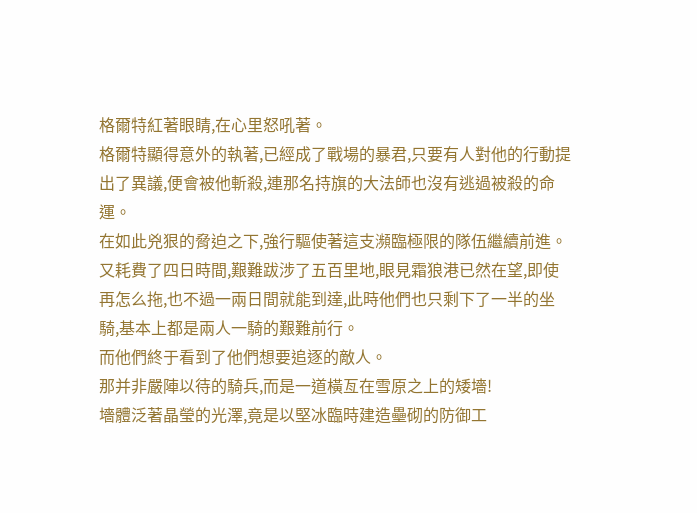格爾特紅著眼睛,在心里怒吼著。
格爾特顯得意外的執著,已經成了戰場的暴君,只要有人對他的行動提出了異議,便會被他斬殺,連那名持旗的大法師也沒有逃過被殺的命運。
在如此兇狠的脅迫之下,強行驅使著這支瀕臨極限的隊伍繼續前進。
又耗費了四日時間,艱難跋涉了五百里地,眼見霜狼港已然在望,即使再怎么拖,也不過一兩日間就能到達,此時他們也只剩下了一半的坐騎,基本上都是兩人一騎的艱難前行。
而他們終于看到了他們想要追逐的敵人。
那并非嚴陣以待的騎兵,而是一道橫亙在雪原之上的矮墻!
墻體泛著晶瑩的光澤,竟是以堅冰臨時建造壘砌的防御工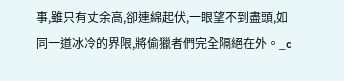事,雖只有丈余高,卻連綿起伏,一眼望不到盡頭,如同一道冰冷的界限,將偷獵者們完全隔絕在外。_c